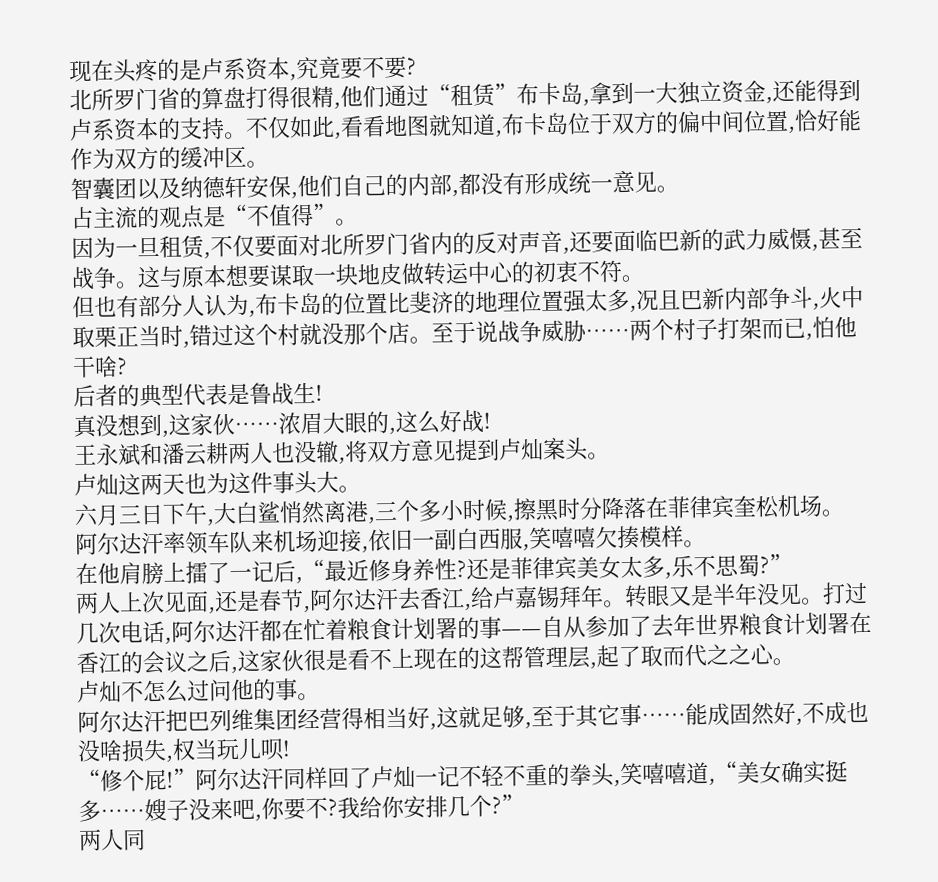现在头疼的是卢系资本,究竟要不要?
北所罗门省的算盘打得很精,他们通过“租赁”布卡岛,拿到一大独立资金,还能得到卢系资本的支持。不仅如此,看看地图就知道,布卡岛位于双方的偏中间位置,恰好能作为双方的缓冲区。
智囊团以及纳德轩安保,他们自己的内部,都没有形成统一意见。
占主流的观点是“不值得”。
因为一旦租赁,不仅要面对北所罗门省内的反对声音,还要面临巴新的武力威慑,甚至战争。这与原本想要谋取一块地皮做转运中心的初衷不符。
但也有部分人认为,布卡岛的位置比斐济的地理位置强太多,况且巴新内部争斗,火中取栗正当时,错过这个村就没那个店。至于说战争威胁……两个村子打架而已,怕他干啥?
后者的典型代表是鲁战生!
真没想到,这家伙……浓眉大眼的,这么好战!
王永斌和潘云耕两人也没辙,将双方意见提到卢灿案头。
卢灿这两天也为这件事头大。
六月三日下午,大白鲨悄然离港,三个多小时候,擦黑时分降落在菲律宾奎松机场。
阿尔达汗率领车队来机场迎接,依旧一副白西服,笑嘻嘻欠揍模样。
在他肩膀上擂了一记后,“最近修身养性?还是菲律宾美女太多,乐不思蜀?”
两人上次见面,还是春节,阿尔达汗去香江,给卢嘉锡拜年。转眼又是半年没见。打过几次电话,阿尔达汗都在忙着粮食计划署的事——自从参加了去年世界粮食计划署在香江的会议之后,这家伙很是看不上现在的这帮管理层,起了取而代之之心。
卢灿不怎么过问他的事。
阿尔达汗把巴列维集团经营得相当好,这就足够,至于其它事……能成固然好,不成也没啥损失,权当玩儿呗!
“修个屁!”阿尔达汗同样回了卢灿一记不轻不重的拳头,笑嘻嘻道,“美女确实挺多……嫂子没来吧,你要不?我给你安排几个?”
两人同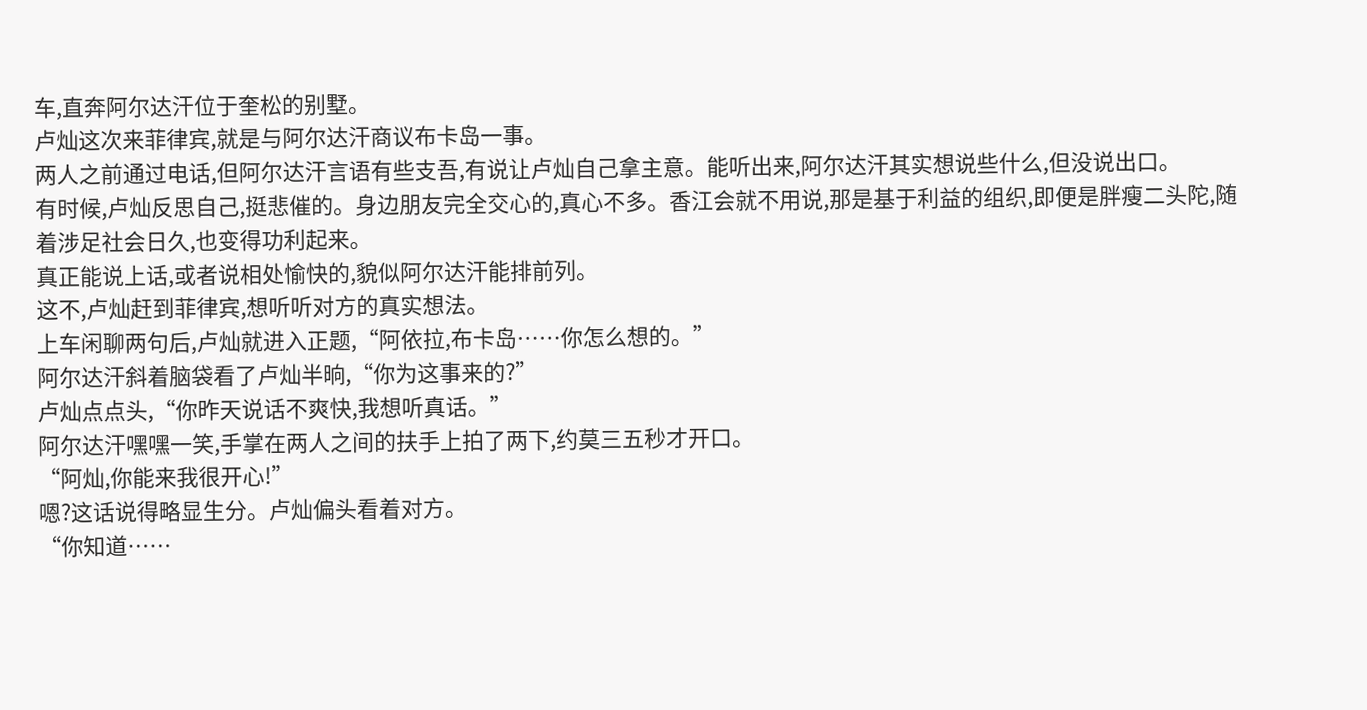车,直奔阿尔达汗位于奎松的别墅。
卢灿这次来菲律宾,就是与阿尔达汗商议布卡岛一事。
两人之前通过电话,但阿尔达汗言语有些支吾,有说让卢灿自己拿主意。能听出来,阿尔达汗其实想说些什么,但没说出口。
有时候,卢灿反思自己,挺悲催的。身边朋友完全交心的,真心不多。香江会就不用说,那是基于利益的组织,即便是胖瘦二头陀,随着涉足社会日久,也变得功利起来。
真正能说上话,或者说相处愉快的,貌似阿尔达汗能排前列。
这不,卢灿赶到菲律宾,想听听对方的真实想法。
上车闲聊两句后,卢灿就进入正题,“阿依拉,布卡岛……你怎么想的。”
阿尔达汗斜着脑袋看了卢灿半晌,“你为这事来的?”
卢灿点点头,“你昨天说话不爽快,我想听真话。”
阿尔达汗嘿嘿一笑,手掌在两人之间的扶手上拍了两下,约莫三五秒才开口。
“阿灿,你能来我很开心!”
嗯?这话说得略显生分。卢灿偏头看着对方。
“你知道……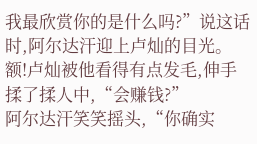我最欣赏你的是什么吗?”说这话时,阿尔达汗迎上卢灿的目光。
额!卢灿被他看得有点发毛,伸手揉了揉人中,“会赚钱?”
阿尔达汗笑笑摇头,“你确实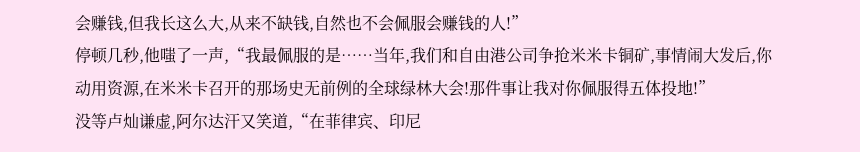会赚钱,但我长这么大,从来不缺钱,自然也不会佩服会赚钱的人!”
停顿几秒,他嗤了一声,“我最佩服的是……当年,我们和自由港公司争抢米米卡铜矿,事情闹大发后,你动用资源,在米米卡召开的那场史无前例的全球绿林大会!那件事让我对你佩服得五体投地!”
没等卢灿谦虚,阿尔达汗又笑道,“在菲律宾、印尼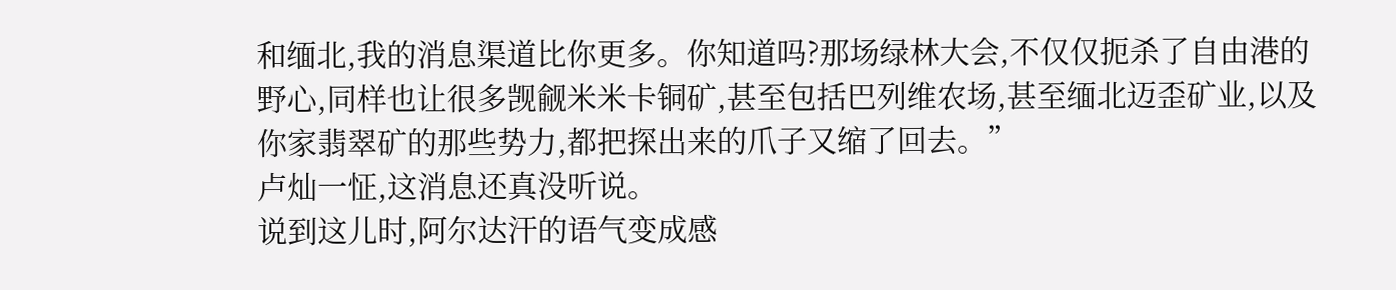和缅北,我的消息渠道比你更多。你知道吗?那场绿林大会,不仅仅扼杀了自由港的野心,同样也让很多觊觎米米卡铜矿,甚至包括巴列维农场,甚至缅北迈歪矿业,以及你家翡翠矿的那些势力,都把探出来的爪子又缩了回去。”
卢灿一怔,这消息还真没听说。
说到这儿时,阿尔达汗的语气变成感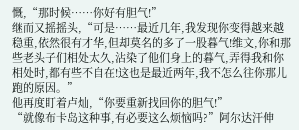慨,“那时候……你好有胆气!”
继而又摇摇头,“可是……最近几年,我发现你变得越来越稳重,依然很有才华,但却莫名的多了一股暮气!维文,你和那些老头子们相处太久,沾染了他们身上的暮气,弄得我和你相处时,都有些不自在!这也是最近两年,我不怎么往你那儿跑的原因。”
他再度盯着卢灿,“你要重新找回你的胆气!”
“就像布卡岛这种事,有必要这么烦恼吗?”阿尔达汗伸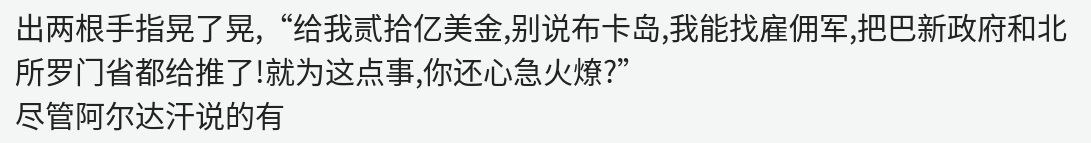出两根手指晃了晃,“给我贰拾亿美金,别说布卡岛,我能找雇佣军,把巴新政府和北所罗门省都给推了!就为这点事,你还心急火燎?”
尽管阿尔达汗说的有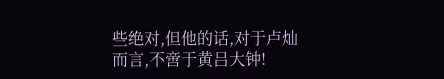些绝对,但他的话,对于卢灿而言,不啻于黄吕大钟!